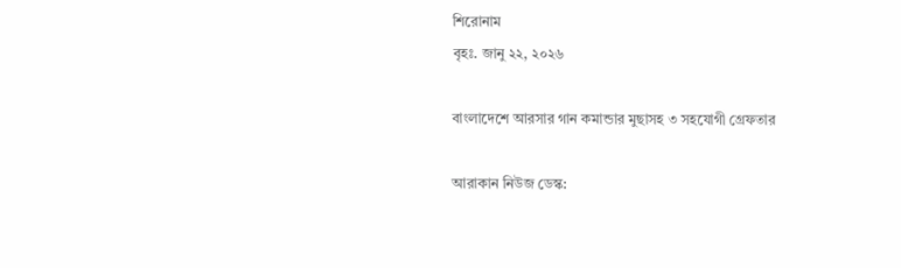শিরোনাম
বৃহঃ. জানু ২২, ২০২৬

বাংলাদেশে আরসার গান কমান্ডার মুছাসহ ৩ সহযোগী গ্রেফতার

আরাকান নিউজ ডেস্ক: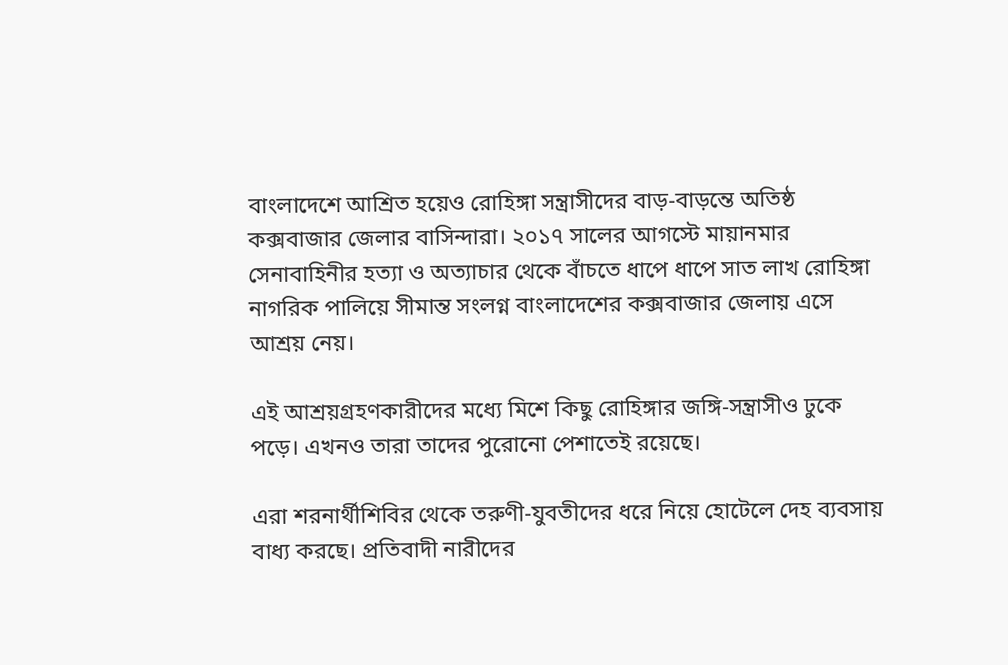বাংলাদেশে আশ্রিত হয়েও রোহিঙ্গা সন্ত্রাসীদের বাড়-বাড়ন্তে অতিষ্ঠ কক্সবাজার জেলার বাসিন্দারা। ২০১৭ সালের আগস্টে মায়ানমার সেনাবাহিনীর হত্যা ও অত্যাচার থেকে বাঁচতে ধাপে ধাপে সাত লাখ রোহিঙ্গা নাগরিক পালিয়ে সীমান্ত সংলগ্ন বাংলাদেশের কক্সবাজার জেলায় এসে আশ্রয় নেয়।

এই আশ্রয়গ্রহণকারীদের মধ্যে মিশে কিছু রোহিঙ্গার জঙ্গি-সন্ত্রাসীও ঢুকে পড়ে। এখনও তারা তাদের পুরোনো পেশাতেই রয়েছে।

এরা শরনার্থীশিবির থেকে তরুণী-যুবতীদের ধরে নিয়ে হোটেলে দেহ ব্যবসায় বাধ্য করছে। প্রতিবাদী নারীদের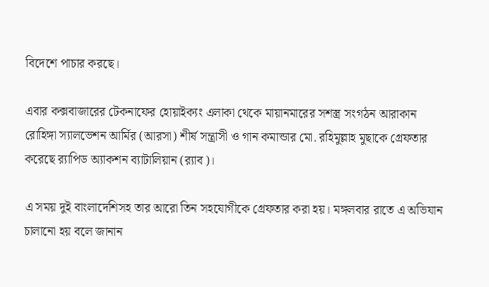বিদেশে পাচার করছে।

এবার কক্সবাজারের টেকনাফের হোয়াইক্যং এলাকা থেকে মায়ানমারের সশস্ত্র সংগঠন আরাকান রোহিঙ্গা স্যালভেশন আর্মির (আরসা) শীর্ষ সন্ত্রাসী ও গান কমান্ডার মো. রহিমুল্লাহ মুছাকে গ্রেফতার করেছে র‌্যাপিড অ্যাকশন ব্যাটালিয়ান (র‌্যাব)।

এ সময় দুই বাংলাদেশিসহ তার আরো তিন সহযোগীকে গ্রেফতার করা হয়। মঙ্গলবার রাতে এ অভিযান চালানো হয় বলে জানান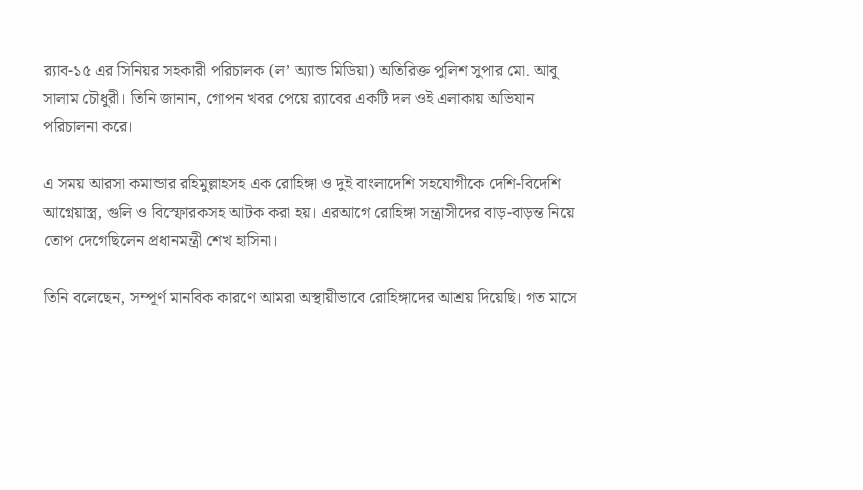র‌্যাব-১৫ এর সিনিয়র সহকারী পরিচালক (ল’ অ্যান্ড মিডিয়া) অতিরিক্ত পুলিশ সুপার মো. আবু সালাম চৌধুরী। তিনি জানান, গোপন খবর পেয়ে র‌্যাবের একটি দল ওই এলাকায় অভিযান পরিচালনা করে।

এ সময় আরসা কমান্ডার রহিমুল্লাহসহ এক রোহিঙ্গা ও দুই বাংলাদেশি সহযোগীকে দেশি-বিদেশি আগ্নেয়াস্ত্র, গুলি ও বিস্ফোরকসহ আটক করা হয়। এরআগে রোহিঙ্গা সন্ত্রাসীদের বাড়-বাড়ন্ত নিয়ে তোপ দেগেছিলেন প্রধানমন্ত্রী শেখ হাসিনা।

তিনি বলেছেন, সম্পূর্ণ মানবিক কারণে আমরা অস্থায়ীভাবে রোহিঙ্গাদের আশ্রয় দিয়েছি। গত মাসে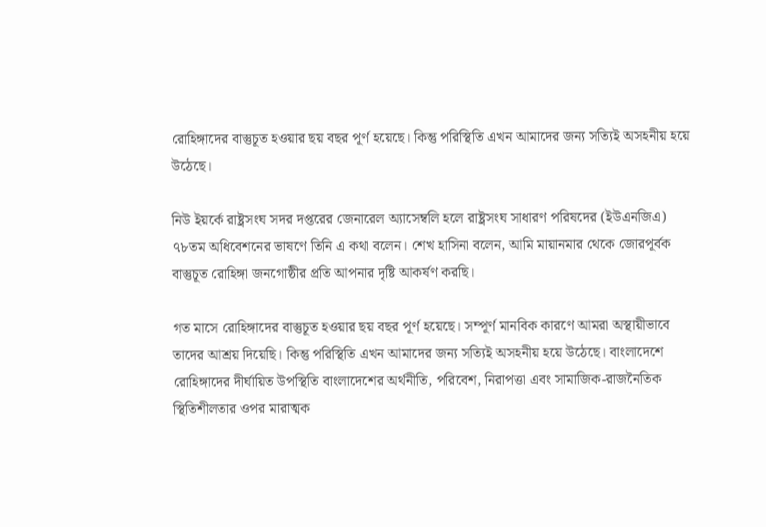রোহিঙ্গাদের বাস্তুচূত হওয়ার ছয় বছর পূর্ণ হয়েছে। কিন্তু পরিস্থিতি এখন আমাদের জন্য সত্যিই অসহনীয় হয়ে উঠেছে।

নিউ ইয়র্কে রাষ্ট্রসংঘ সদর দপ্তরের জেনারেল অ্যাসেম্বলি হলে রাষ্ট্রসংঘ সাধারণ পরিষদের (ইউএনজিএ) ৭৮তম অধিবেশনের ভাষণে তিনি এ কথা বলেন। শেখ হাসিনা বলেন, আমি মায়ানমার থেকে জোরপূর্বক বাস্তুচূত রোহিঙ্গা জনগোষ্ঠীর প্রতি আপনার দৃষ্টি আকর্ষণ করছি।

গত মাসে রোহিঙ্গাদের বাস্তুচূত হওয়ার ছয় বছর পূর্ণ হয়েছে। সম্পূর্ণ মানবিক কারণে আমরা অস্থায়ীভাবে তাদের আশ্রয় দিয়েছি। কিন্তু পরিস্থিতি এখন আমাদের জন্য সত্যিই অসহনীয় হয়ে উঠেছে। বাংলাদেশে রোহিঙ্গাদের দীর্ঘায়িত উপস্থিতি বাংলাদেশের অর্থনীতি, পরিবেশ, নিরাপত্তা এবং সামাজিক-রাজনৈতিক স্থিতিশীলতার ওপর মারাত্মক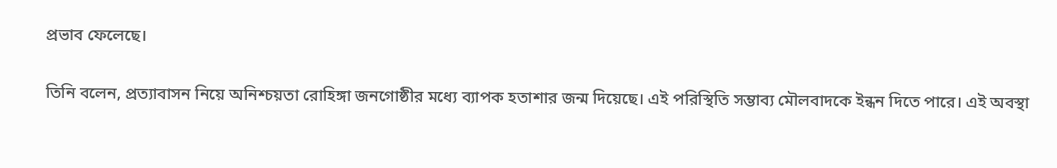প্রভাব ফেলেছে।

তিনি বলেন, প্রত্যাবাসন নিয়ে অনিশ্চয়তা রোহিঙ্গা জনগোষ্ঠীর মধ্যে ব্যাপক হতাশার জন্ম দিয়েছে। এই পরিস্থিতি সম্ভাব্য মৌলবাদকে ইন্ধন দিতে পারে। এই অবস্থা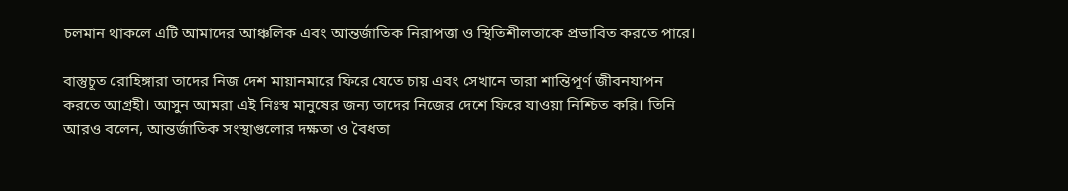চলমান থাকলে এটি আমাদের আঞ্চলিক এবং আন্তর্জাতিক নিরাপত্তা ও স্থিতিশীলতাকে প্রভাবিত করতে পারে।

বাস্তুচূত রোহিঙ্গারা তাদের নিজ দেশ মায়ানমারে ফিরে যেতে চায় এবং সেখানে তারা শান্তিপূর্ণ জীবনযাপন করতে আগ্রহী। আসুন আমরা এই নিঃস্ব মানুষের জন্য তাদের নিজের দেশে ফিরে যাওয়া নিশ্চিত করি। তিনি আরও বলেন, আন্তর্জাতিক সংস্থাগুলোর দক্ষতা ও বৈধতা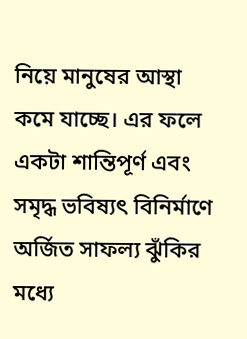নিয়ে মানুষের আস্থা কমে যাচ্ছে। এর ফলে একটা শান্তিপূর্ণ এবং সমৃদ্ধ ভবিষ্যৎ বিনির্মাণে অর্জিত সাফল্য ঝুঁকির মধ্যে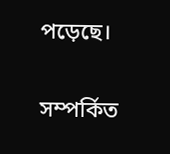পড়েছে।

সম্পর্কিত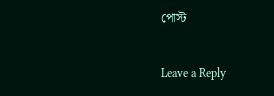পোস্ট

Leave a Reply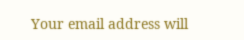Your email address will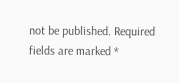not be published. Required fields are marked *